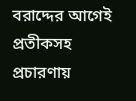বরাদ্দের আগেই প্রতীকসহ প্রচারণায়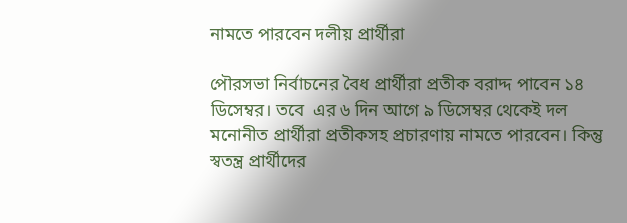নামতে পারবেন দলীয় প্রার্থীরা

পৌরসভা নির্বাচনের বৈধ প্রার্থীরা প্রতীক বরাদ্দ পাবেন ১৪ ডিসেম্বর। তবে  এর ৬ দিন আগে ৯ ডিসেম্বর থেকেই দল মনোনীত প্রার্থীরা প্রতীকসহ প্রচারণায় নামতে পারবেন। কিন্তু স্বতন্ত্র প্রার্থীদের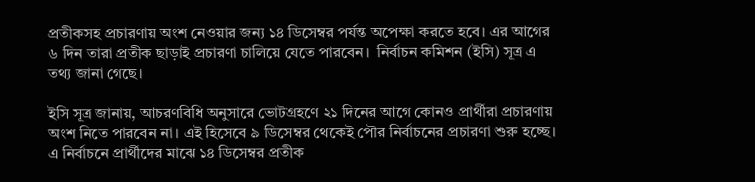প্রতীকসহ প্রচারণায় অংশ নেওয়ার জন্য ১৪ ডিসেম্বর পর্যন্ত অপেক্ষা করতে হবে। এর আগের ৬ দিন তারা প্রতীক ছাড়াই প্রচারণা চালিয়ে যেতে পারবেন।  নির্বাচন কমিশন (ইসি) সূত্র এ তথ্য জানা গেছে।

ইসি সূত্র জানায়, আচরণবিধি অনুসারে ভোটগ্রহণে ২১ দিনের আগে কোনও প্রার্থীরা প্রচারণায় অংশ নিতে পারবেন না। এই হিসেবে ৯ ডিসেম্বর থেকেই পৌর নির্বাচনের প্রচারণা শুরু হচ্ছে। এ নির্বাচনে প্রার্থীদের মাঝে ১৪ ডিসেম্বর প্রতীক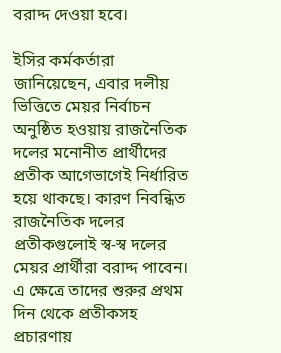বরাদ্দ দেওয়া হবে।

ইসির কর্মকর্তারা জানিয়েছেন, এবার দলীয় ভিত্তিতে মেয়র নির্বাচন অনুষ্ঠিত হওয়ায় রাজনৈতিক দলের মনোনীত প্রার্থীদের প্রতীক আগেভাগেই নির্ধারিত হয়ে থাকছে। কারণ নিবন্ধিত রাজনৈতিক দলের প্রতীকগুলোই স্ব-স্ব দলের মেয়র প্রার্থীরা বরাদ্দ পাবেন। এ ক্ষেত্রে তাদের শুরুর প্রথম দিন থেকে প্রতীকসহ প্রচারণায়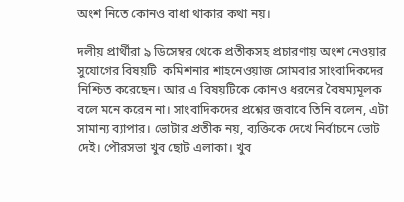অংশ নিতে কোনও বাধা থাকার কথা নয়।

দলীয় প্রার্থীরা ৯ ডিসেম্বর থেকে প্রতীকসহ প্রচারণায় অংশ নেওয়ার সুযোগের বিষয়টি  কমিশনার শাহনেওয়াজ সোমবার সাংবাদিকদের নিশ্চিত করেছেন। আর এ বিষয়টিকে কোনও ধরনের বৈষম্যমূলক বলে মনে করেন না। সাংবাদিকদের প্রশ্নের জবাবে তিনি বলেন, এটা সামান্য ব্যাপার। ভোটার প্রতীক নয়, ব্যক্তিকে দেখে নির্বাচনে ভোট দেই। পৌরসভা খুব ছোট এলাকা। খুব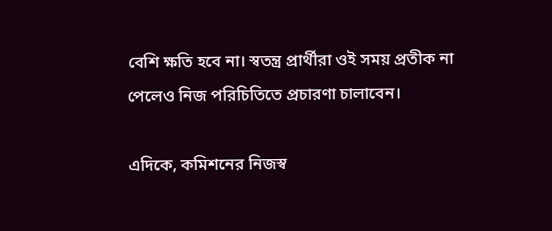বেশি ক্ষতি হবে না। স্বতন্ত্র প্রার্থীরা ওই সময় প্রতীক না পেলেও নিজ পরিচিতিতে প্রচারণা চালাবেন।

এদিকে, কমিশনের নিজস্ব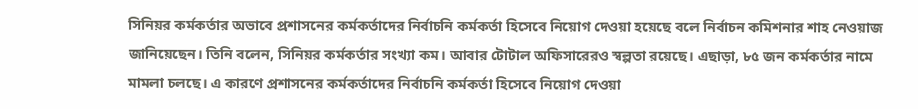সিনিয়র কর্মকর্তার অভাবে প্রশাসনের কর্মকর্তাদের নির্বাচনি কর্মকর্তা হিসেবে নিয়োগ দেওয়া হয়েছে বলে নির্বাচন কমিশনার শাহ নেওয়াজ জানিয়েছেন। তিনি বলেন, সিনিয়র কর্মকর্তার সংখ্যা কম। আবার টোটাল অফিসারেরও স্বল্পতা রয়েছে। এছাড়া, ৮৫ জন কর্মকর্তার নামে মামলা চলছে। এ কারণে প্রশাসনের কর্মকর্তাদের নির্বাচনি কর্মকর্তা হিসেবে নিয়োগ দেওয়া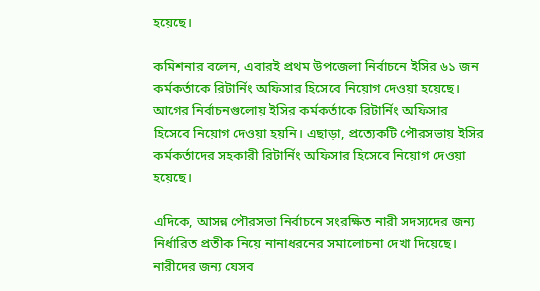হয়েছে।

কমিশনার বলেন, এবারই প্রথম উপজেলা নির্বাচনে ইসির ৬১ জন কর্মকর্তাকে রিটার্নিং অফিসার হিসেবে নিয়োগ দেওয়া হয়েছে। আগের নির্বাচনগুলোয় ইসির কর্মকর্তাকে রিটার্নিং অফিসার হিসেবে নিয়োগ দেওয়া হয়নি। এছাড়া, প্রত্যেকটি পৌরসভায় ইসির কর্মকর্তাদের সহকারী রিটার্নিং অফিসার হিসেবে নিয়োগ দেওয়া হয়েছে।

এদিকে, আসন্ন পৌরসভা নির্বাচনে সংরক্ষিত নারী সদস্যদের জন্য নির্ধারিত প্রতীক নিয়ে নানাধরনের সমালোচনা দেখা দিয়েছে। নারীদের জন্য যেসব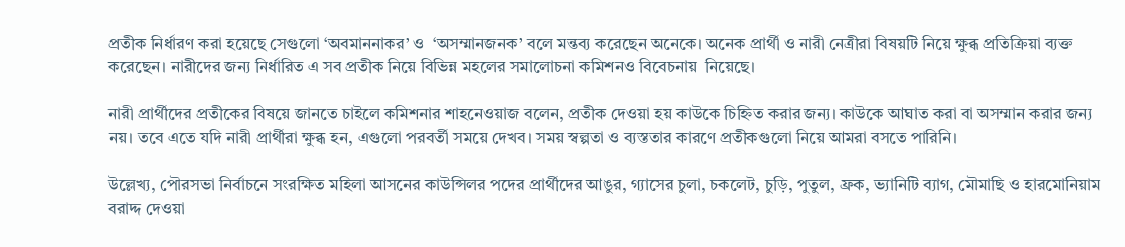প্রতীক নির্ধারণ করা হয়েছে সেগুলো ‘অবমাননাকর’ ও  ‘অসম্মানজনক’ বলে মন্তব্য করেছেন অনেকে। অনেক প্রার্থী ও নারী নেত্রীরা বিষয়টি নিয়ে ক্ষুব্ধ প্রতিক্রিয়া ব্যক্ত করেছেন। নারীদের জন্য নির্ধারিত এ সব প্রতীক নিয়ে বিভিন্ন মহলের সমালোচনা কমিশনও বিবেচনায়  নিয়েছে।

নারী প্রার্থীদের প্রতীকের বিষয়ে জানতে চাইলে কমিশনার শাহনেওয়াজ বলেন, প্রতীক দেওয়া হয় কাউকে চিহ্নিত করার জন্য। কাউকে আঘাত করা বা অসম্মান করার জন্য নয়। তবে এতে যদি নারী প্রার্থীরা ক্ষুব্ধ হন, এগুলো পরবর্তী সময়ে দেখব। সময় স্বল্পতা ও ব্যস্ততার কারণে প্রতীকগুলো নিয়ে আমরা বসতে পারিনি।

উল্লেখ্য, পৌরসভা নির্বাচনে সংরক্ষিত মহিলা আসনের কাউন্সিলর পদের প্রার্থীদের আঙুর, গ্যাসের চুলা, চকলেট, চুড়ি, পুতুল, ফ্রক, ভ্যানিটি ব্যাগ, মৌমাছি ও হারমোনিয়াম বরাদ্দ দেওয়া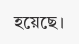হয়েছে।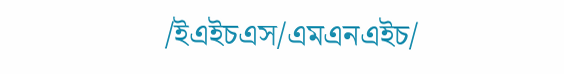/ইএইচএস/এমএনএইচ/